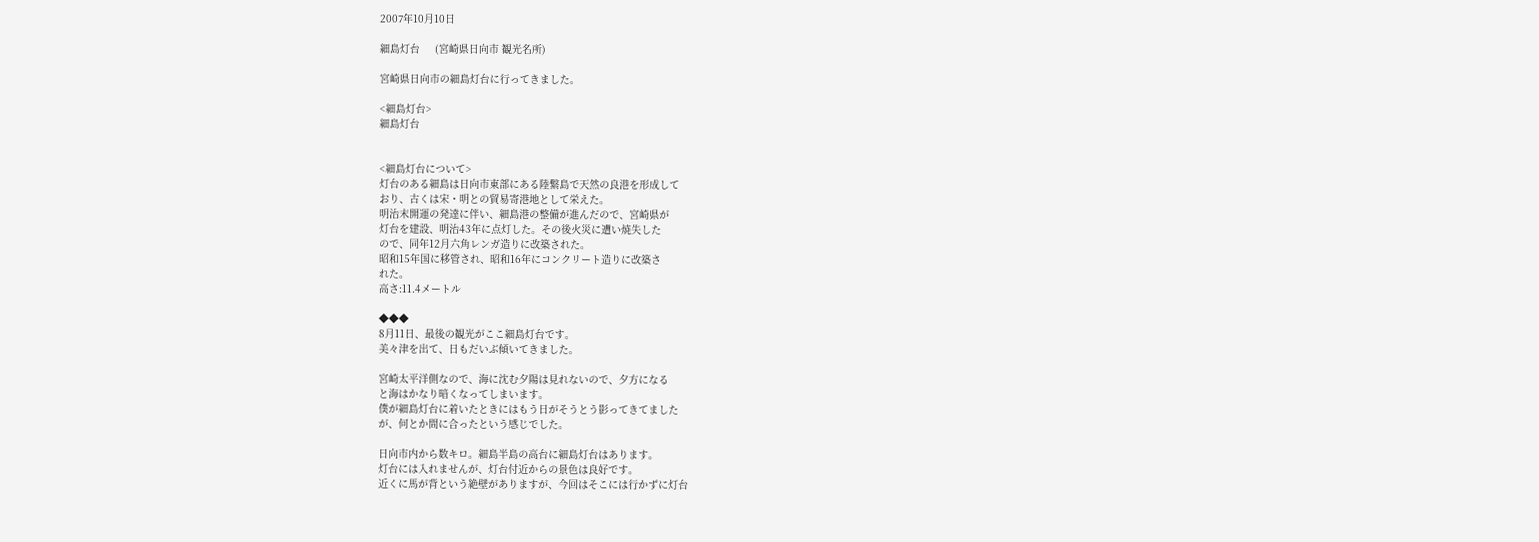2007年10月10日

細島灯台     (宮崎県日向市 観光名所)

宮崎県日向市の細島灯台に行ってきました。

<細島灯台>
細島灯台


<細島灯台について>
灯台のある細島は日向市東部にある陸繋島で天然の良港を形成して
おり、古くは宋・明との貿易寄港地として栄えた。
明治末開運の発達に伴い、細島港の整備が進んだので、宮崎県が
灯台を建設、明治43年に点灯した。その後火災に遭い焼失した
ので、同年12月六角レンガ造りに改築された。
昭和15年国に移管され、昭和16年にコンクリート造りに改築さ
れた。
高さ:11.4メートル

◆◆◆
8月11日、最後の観光がここ細島灯台です。
美々津を出て、日もだいぶ傾いてきました。

宮崎太平洋側なので、海に沈む夕陽は見れないので、夕方になる
と海はかなり暗くなってしまいます。
僕が細島灯台に着いたときにはもう日がそうとう影ってきてました
が、何とか間に合ったという感じでした。

日向市内から数キロ。細島半島の高台に細島灯台はあります。
灯台には入れませんが、灯台付近からの景色は良好です。
近くに馬が背という絶壁がありますが、今回はそこには行かずに灯台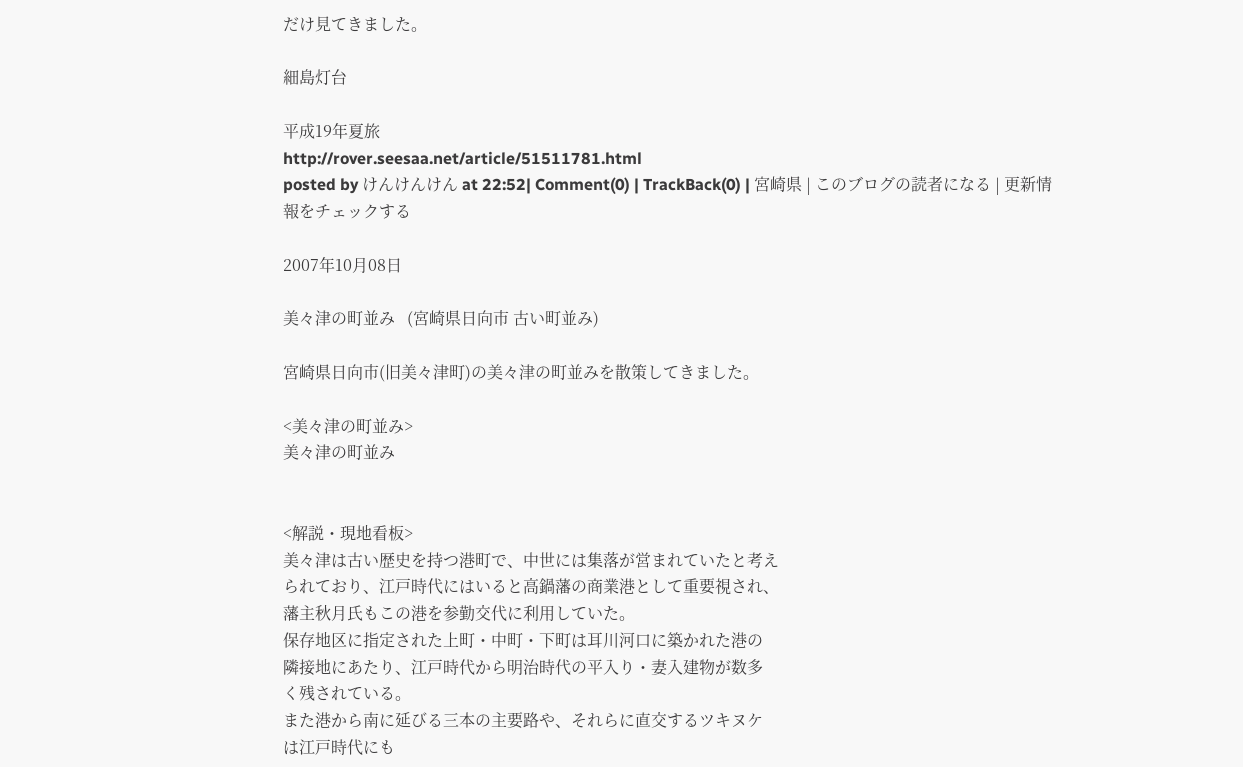だけ見てきました。

細島灯台

平成19年夏旅
http://rover.seesaa.net/article/51511781.html
posted by けんけんけん at 22:52| Comment(0) | TrackBack(0) | 宮崎県 | このブログの読者になる | 更新情報をチェックする

2007年10月08日

美々津の町並み   (宮崎県日向市 古い町並み)

宮崎県日向市(旧美々津町)の美々津の町並みを散策してきました。

<美々津の町並み>
美々津の町並み


<解説・現地看板>
美々津は古い歴史を持つ港町で、中世には集落が営まれていたと考え
られており、江戸時代にはいると高鍋藩の商業港として重要視され、
藩主秋月氏もこの港を参勤交代に利用していた。
保存地区に指定された上町・中町・下町は耳川河口に築かれた港の
隣接地にあたり、江戸時代から明治時代の平入り・妻入建物が数多
く残されている。
また港から南に延びる三本の主要路や、それらに直交するツキヌケ
は江戸時代にも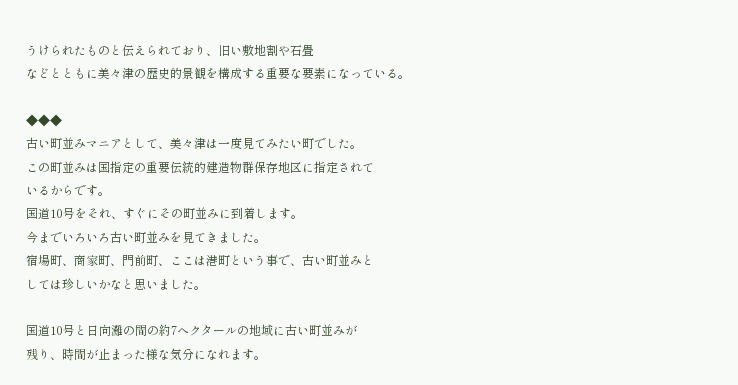うけられたものと伝えられており、旧い敷地割や石畳
などとともに美々津の歴史的景観を構成する重要な要素になっている。

◆◆◆
古い町並みマニアとして、美々津は一度見てみたい町でした。
この町並みは国指定の重要伝統的建造物群保存地区に指定されて
いるからです。
国道10号をそれ、すぐにその町並みに到着します。
今までいろいろ古い町並みを見てきました。
宿場町、商家町、門前町、ここは港町という事で、古い町並みと
しては珍しいかなと思いました。

国道10号と日向灘の間の約7へクタールの地域に古い町並みが
残り、時間が止まった様な気分になれます。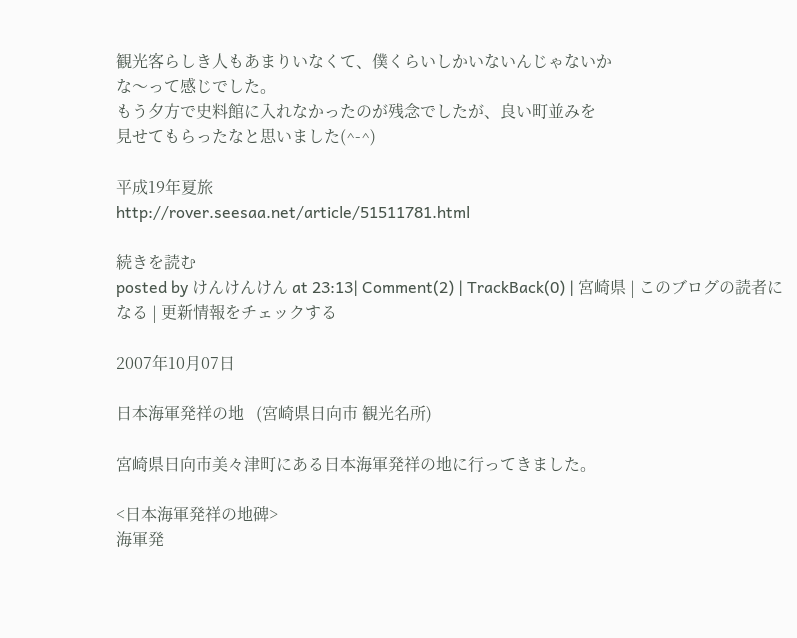観光客らしき人もあまりいなくて、僕くらいしかいないんじゃないか
な〜って感じでした。
もう夕方で史料館に入れなかったのが残念でしたが、良い町並みを
見せてもらったなと思いました(^-^)

平成19年夏旅
http://rover.seesaa.net/article/51511781.html

続きを読む
posted by けんけんけん at 23:13| Comment(2) | TrackBack(0) | 宮崎県 | このブログの読者になる | 更新情報をチェックする

2007年10月07日

日本海軍発祥の地   (宮崎県日向市 観光名所)

宮崎県日向市美々津町にある日本海軍発祥の地に行ってきました。

<日本海軍発祥の地碑>
海軍発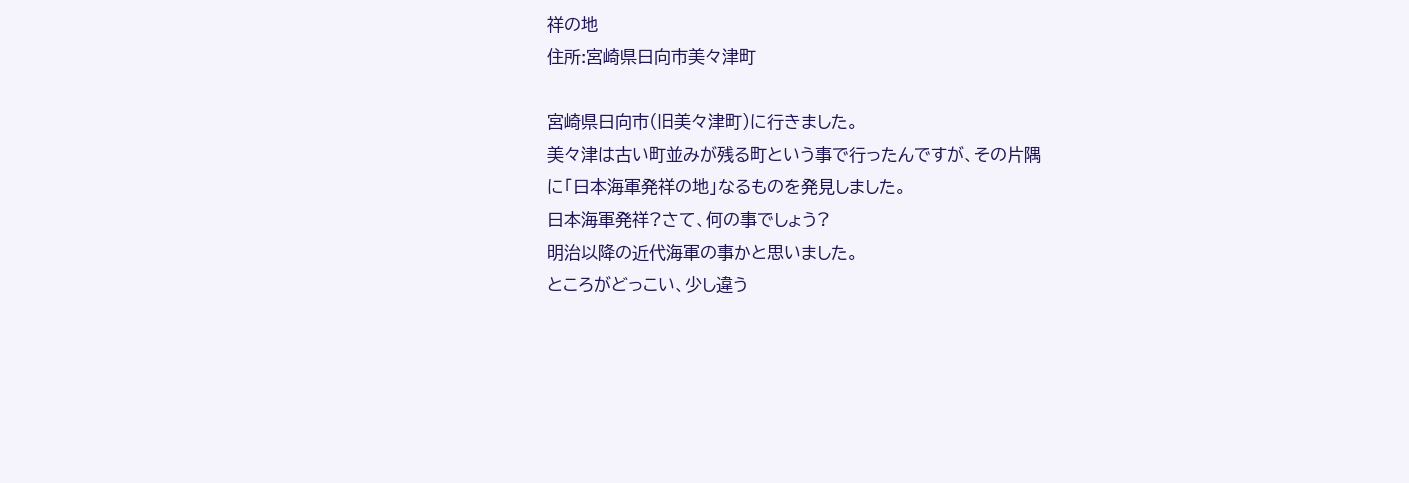祥の地
住所:宮崎県日向市美々津町

宮崎県日向市(旧美々津町)に行きました。
美々津は古い町並みが残る町という事で行ったんですが、その片隅
に「日本海軍発祥の地」なるものを発見しました。
日本海軍発祥?さて、何の事でしょう?
明治以降の近代海軍の事かと思いました。
ところがどっこい、少し違う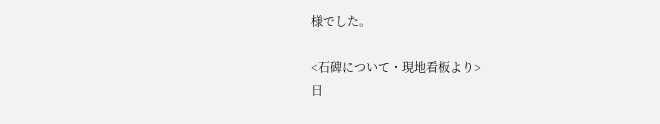様でした。

<石碑について・現地看板より>
日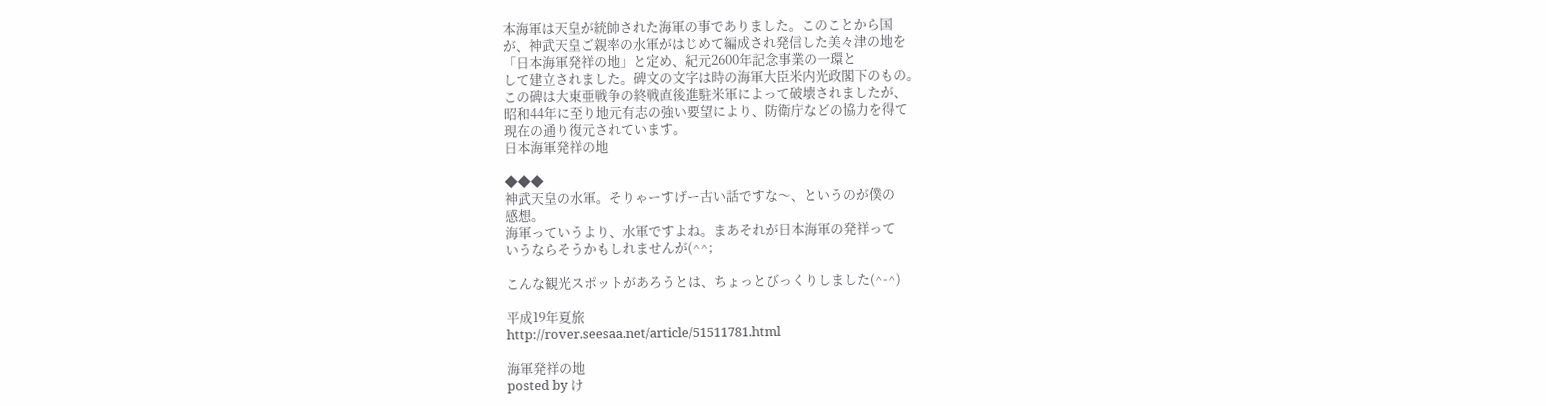本海軍は天皇が統帥された海軍の事でありました。このことから国
が、神武天皇ご親率の水軍がはじめて編成され発信した美々津の地を
「日本海軍発祥の地」と定め、紀元2600年記念事業の一環と
して建立されました。碑文の文字は時の海軍大臣米内光政閣下のもの。
この碑は大東亜戦争の終戦直後進駐米軍によって破壊されましたが、
昭和44年に至り地元有志の強い要望により、防衛庁などの協力を得て
現在の通り復元されています。
日本海軍発祥の地

◆◆◆
神武天皇の水軍。そりゃーすげー古い話ですな〜、というのが僕の
感想。
海軍っていうより、水軍ですよね。まあそれが日本海軍の発祥って
いうならそうかもしれませんが(^^;

こんな観光スポットがあろうとは、ちょっとびっくりしました(^-^)

平成19年夏旅
http://rover.seesaa.net/article/51511781.html

海軍発祥の地
posted by け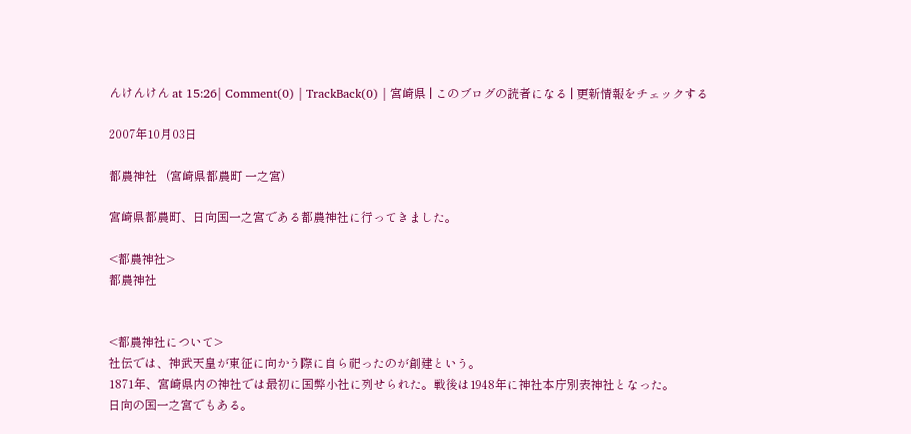んけんけん at 15:26| Comment(0) | TrackBack(0) | 宮崎県 | このブログの読者になる | 更新情報をチェックする

2007年10月03日

都農神社   (宮崎県都農町 一之宮)

宮崎県都農町、日向国一之宮である都農神社に行ってきました。

<都農神社>
都農神社


<都農神社について>
社伝では、神武天皇が東征に向かう際に自ら祀ったのが創建という。
1871年、宮崎県内の神社では最初に国弊小社に列せられた。戦後は1948年に神社本庁別表神社となった。
日向の国一之宮でもある。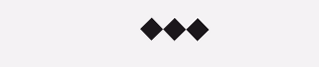◆◆◆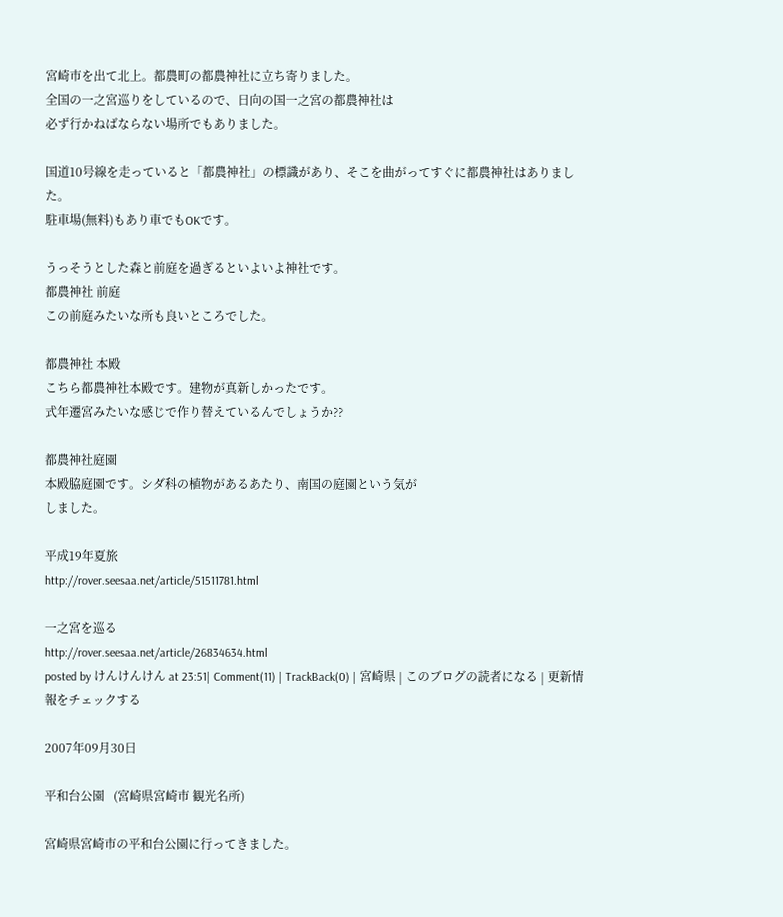宮崎市を出て北上。都農町の都農神社に立ち寄りました。
全国の一之宮巡りをしているので、日向の国一之宮の都農神社は
必ず行かねばならない場所でもありました。

国道10号線を走っていると「都農神社」の標識があり、そこを曲がってすぐに都農神社はありました。
駐車場(無料)もあり車でもOKです。

うっそうとした森と前庭を過ぎるといよいよ神社です。
都農神社 前庭
この前庭みたいな所も良いところでした。

都農神社 本殿
こちら都農神社本殿です。建物が真新しかったです。
式年遷宮みたいな感じで作り替えているんでしょうか??

都農神社庭園
本殿脇庭園です。シダ科の植物があるあたり、南国の庭園という気が
しました。

平成19年夏旅
http://rover.seesaa.net/article/51511781.html

一之宮を巡る
http://rover.seesaa.net/article/26834634.html
posted by けんけんけん at 23:51| Comment(11) | TrackBack(0) | 宮崎県 | このブログの読者になる | 更新情報をチェックする

2007年09月30日

平和台公園   (宮崎県宮崎市 観光名所)

宮崎県宮崎市の平和台公園に行ってきました。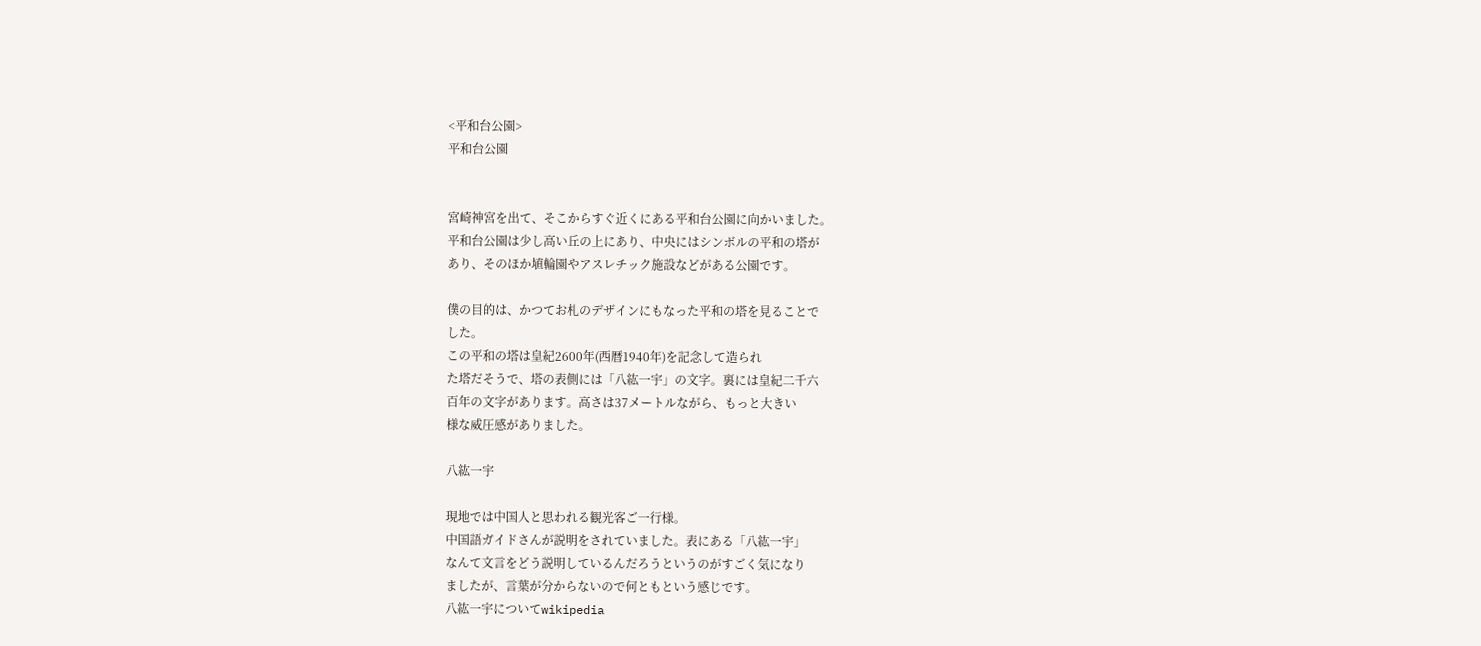<平和台公園>
平和台公園


宮崎神宮を出て、そこからすぐ近くにある平和台公園に向かいました。
平和台公園は少し高い丘の上にあり、中央にはシンボルの平和の塔が
あり、そのほか埴輪園やアスレチック施設などがある公園です。

僕の目的は、かつてお札のデザインにもなった平和の塔を見ることで
した。
この平和の塔は皇紀2600年(西暦1940年)を記念して造られ
た塔だそうで、塔の表側には「八紘一宇」の文字。裏には皇紀二千六
百年の文字があります。高さは37メートルながら、もっと大きい
様な威圧感がありました。

八紘一宇

現地では中国人と思われる観光客ご一行様。
中国語ガイドさんが説明をされていました。表にある「八紘一宇」
なんて文言をどう説明しているんだろうというのがすごく気になり
ましたが、言葉が分からないので何ともという感じです。
八紘一宇についてwikipedia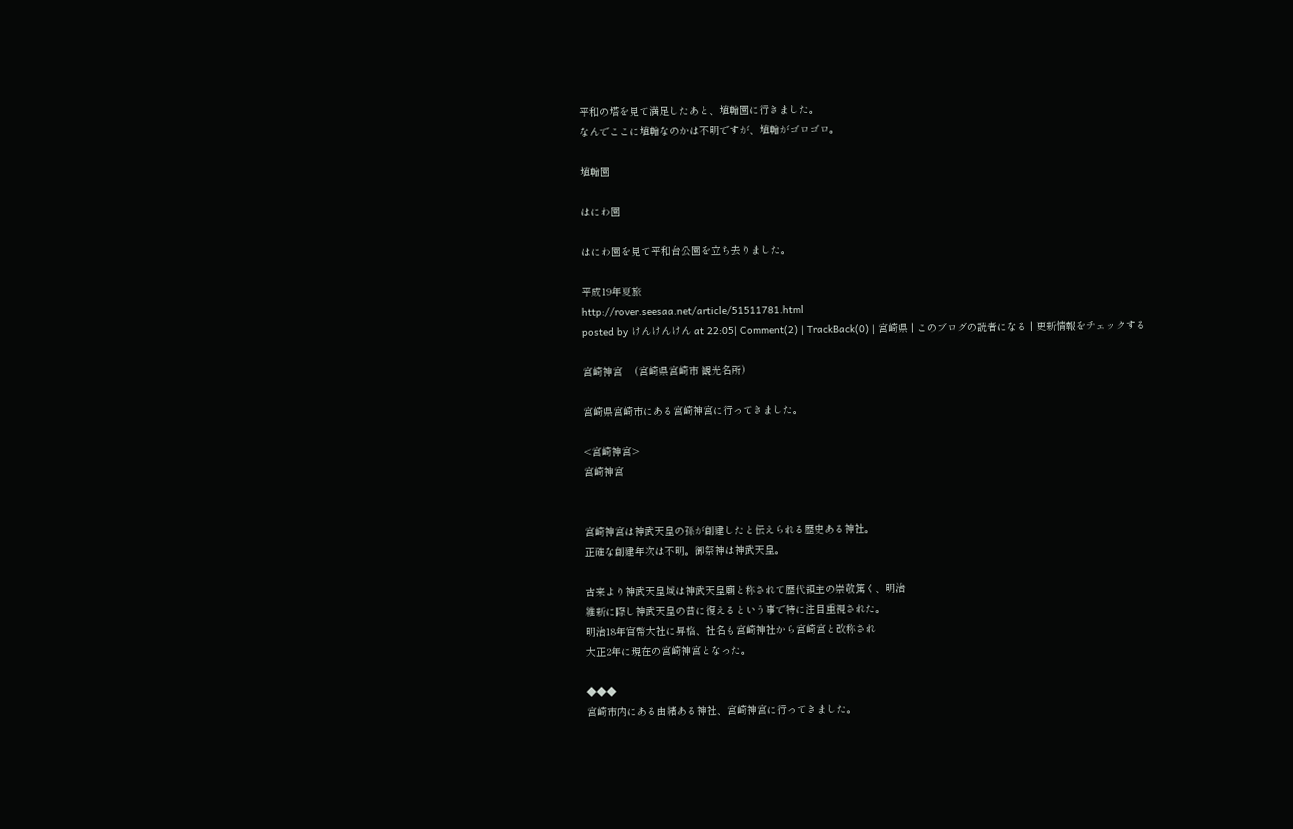平和の塔を見て満足したあと、埴輪園に行きました。
なんでここに埴輪なのかは不明ですが、埴輪がゴロゴロ。

埴輪園

はにわ園

はにわ園を見て平和台公園を立ち去りました。

平成19年夏旅
http://rover.seesaa.net/article/51511781.html
posted by けんけんけん at 22:05| Comment(2) | TrackBack(0) | 宮崎県 | このブログの読者になる | 更新情報をチェックする

宮崎神宮    (宮崎県宮崎市 観光名所)

宮崎県宮崎市にある宮崎神宮に行ってきました。

<宮崎神宮>
宮崎神宮


宮崎神宮は神武天皇の孫が創建したと伝えられる歴史ある神社。
正確な創建年次は不明。御祭神は神武天皇。

古来より神武天皇域は神武天皇廟と称されて歴代領主の崇敬篤く、明治
維新に際し神武天皇の昔に復えるという事で特に注目重視された。
明治18年官幣大社に昇格、社名も宮崎神社から宮崎宮と改称され
大正2年に現在の宮崎神宮となった。

◆◆◆
宮崎市内にある由緒ある神社、宮崎神宮に行ってきました。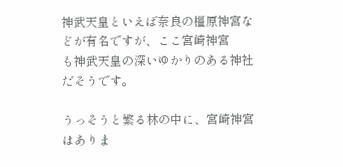神武天皇といえば奈良の橿原神宮などが有名ですが、ここ宮崎神宮
も神武天皇の深いゆかりのある神社だそうです。

うっそうと繁る林の中に、宮崎神宮はありま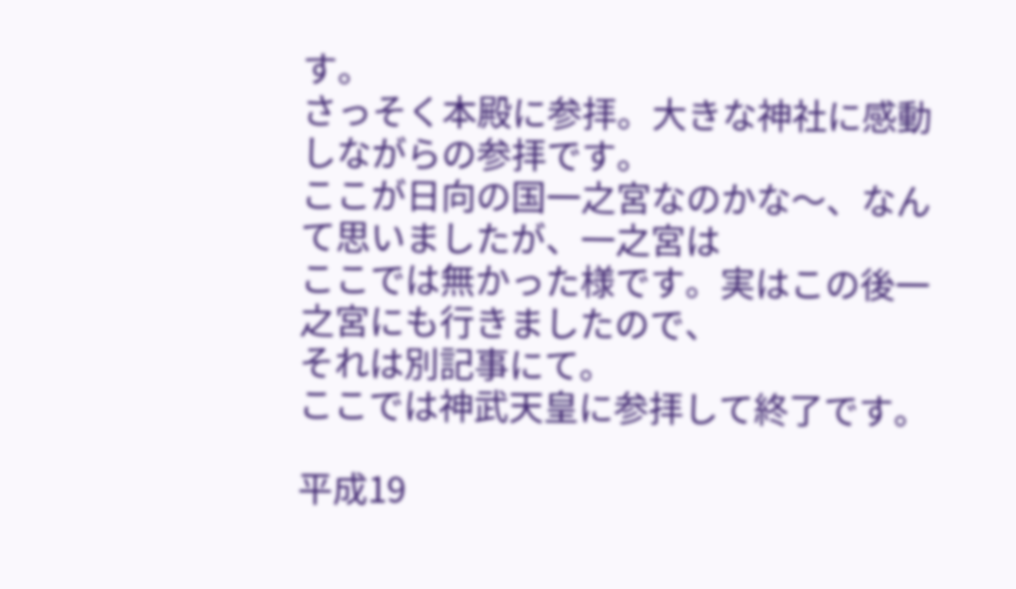す。
さっそく本殿に参拝。大きな神社に感動しながらの参拝です。
ここが日向の国一之宮なのかな〜、なんて思いましたが、一之宮は
ここでは無かった様です。実はこの後一之宮にも行きましたので、
それは別記事にて。
ここでは神武天皇に参拝して終了です。

平成19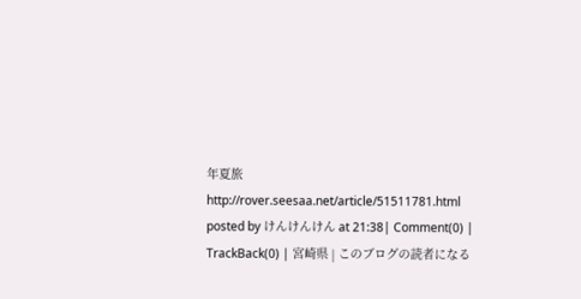年夏旅
http://rover.seesaa.net/article/51511781.html
posted by けんけんけん at 21:38| Comment(0) | TrackBack(0) | 宮崎県 | このブログの読者になる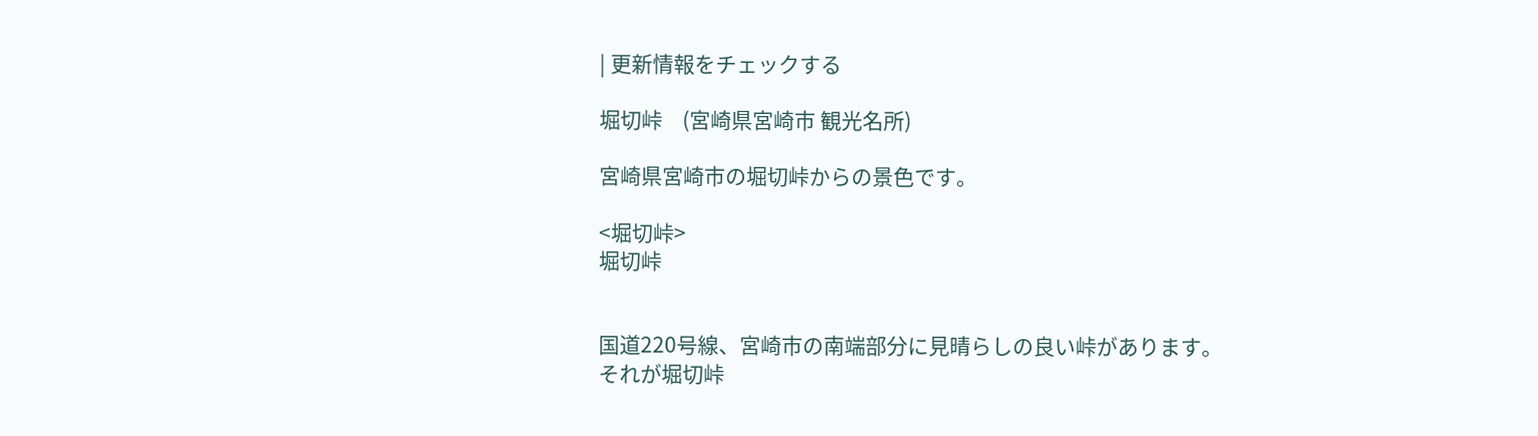| 更新情報をチェックする

堀切峠    (宮崎県宮崎市 観光名所)

宮崎県宮崎市の堀切峠からの景色です。

<堀切峠>
堀切峠


国道220号線、宮崎市の南端部分に見晴らしの良い峠があります。
それが堀切峠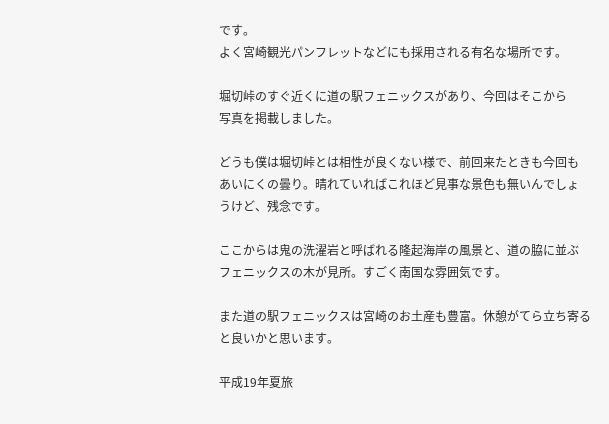です。
よく宮崎観光パンフレットなどにも採用される有名な場所です。

堀切峠のすぐ近くに道の駅フェニックスがあり、今回はそこから
写真を掲載しました。

どうも僕は堀切峠とは相性が良くない様で、前回来たときも今回も
あいにくの曇り。晴れていればこれほど見事な景色も無いんでしょ
うけど、残念です。

ここからは鬼の洗濯岩と呼ばれる隆起海岸の風景と、道の脇に並ぶ
フェニックスの木が見所。すごく南国な雰囲気です。

また道の駅フェニックスは宮崎のお土産も豊富。休憩がてら立ち寄る
と良いかと思います。

平成19年夏旅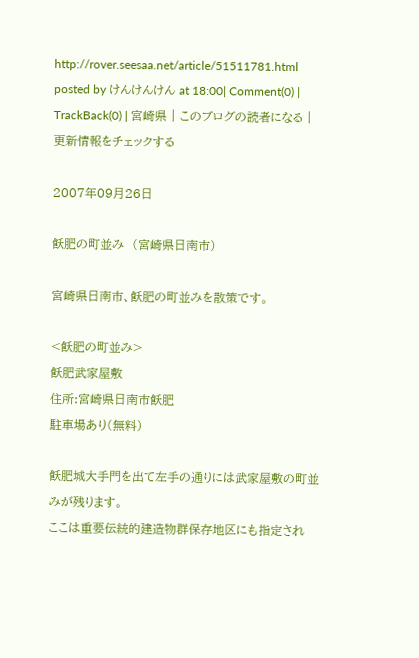http://rover.seesaa.net/article/51511781.html
posted by けんけんけん at 18:00| Comment(0) | TrackBack(0) | 宮崎県 | このブログの読者になる | 更新情報をチェックする

2007年09月26日

飫肥の町並み  (宮崎県日南市)

宮崎県日南市、飫肥の町並みを散策です。

<飫肥の町並み>
飫肥武家屋敷
住所:宮崎県日南市飫肥
駐車場あり(無料)

飫肥城大手門を出て左手の通りには武家屋敷の町並みが残ります。
ここは重要伝統的建造物群保存地区にも指定され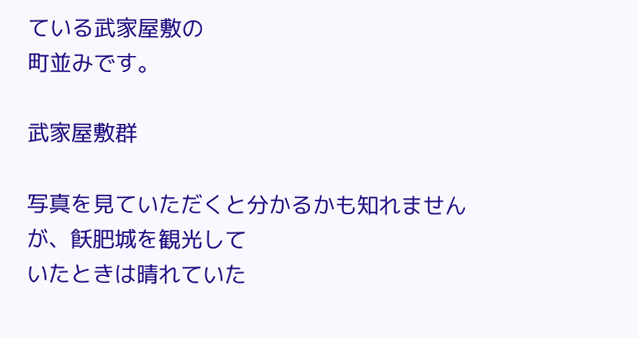ている武家屋敷の
町並みです。

武家屋敷群

写真を見ていただくと分かるかも知れませんが、飫肥城を観光して
いたときは晴れていた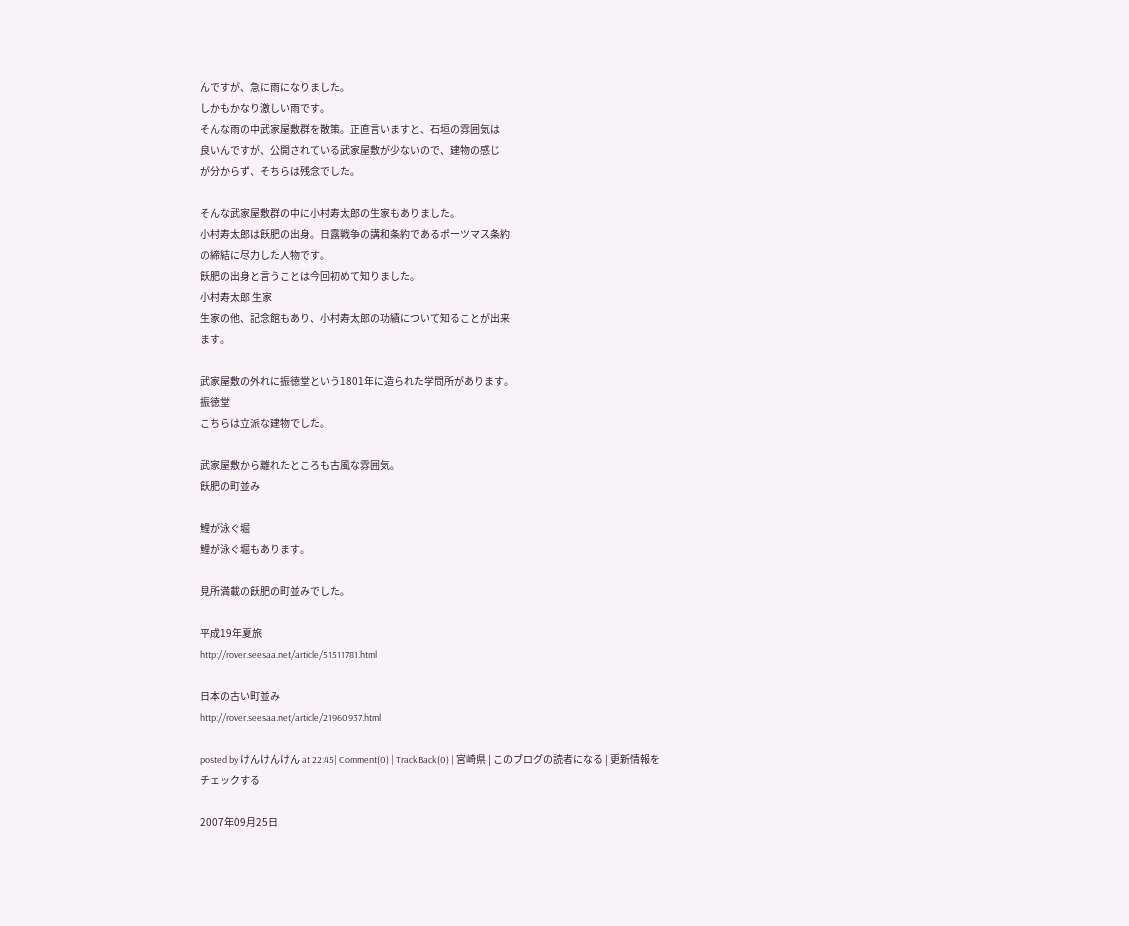んですが、急に雨になりました。
しかもかなり激しい雨です。
そんな雨の中武家屋敷群を散策。正直言いますと、石垣の雰囲気は
良いんですが、公開されている武家屋敷が少ないので、建物の感じ
が分からず、そちらは残念でした。

そんな武家屋敷群の中に小村寿太郎の生家もありました。
小村寿太郎は飫肥の出身。日露戦争の講和条約であるポーツマス条約
の締結に尽力した人物です。
飫肥の出身と言うことは今回初めて知りました。
小村寿太郎 生家
生家の他、記念館もあり、小村寿太郎の功績について知ることが出来
ます。

武家屋敷の外れに振徳堂という1801年に造られた学問所があります。
振徳堂
こちらは立派な建物でした。

武家屋敷から離れたところも古風な雰囲気。
飫肥の町並み

鯉が泳ぐ堀
鯉が泳ぐ堀もあります。

見所満載の飫肥の町並みでした。

平成19年夏旅
http://rover.seesaa.net/article/51511781.html

日本の古い町並み
http://rover.seesaa.net/article/21960937.html

posted by けんけんけん at 22:45| Comment(0) | TrackBack(0) | 宮崎県 | このブログの読者になる | 更新情報をチェックする

2007年09月25日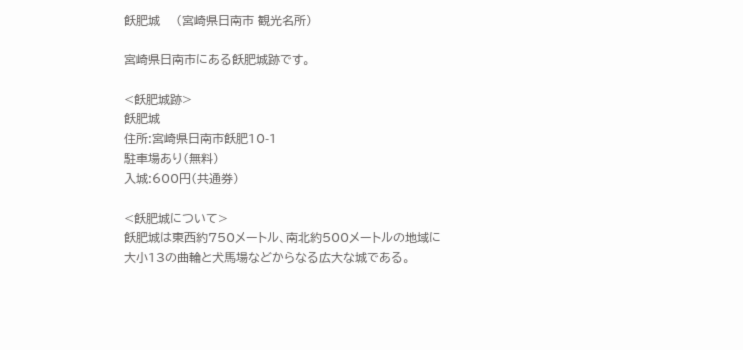飫肥城    (宮崎県日南市 観光名所)

宮崎県日南市にある飫肥城跡です。

<飫肥城跡>
飫肥城
住所:宮崎県日南市飫肥10-1
駐車場あり(無料)
入城:600円(共通券)

<飫肥城について>
飫肥城は東西約750メートル、南北約500メートルの地域に
大小13の曲輪と犬馬場などからなる広大な城である。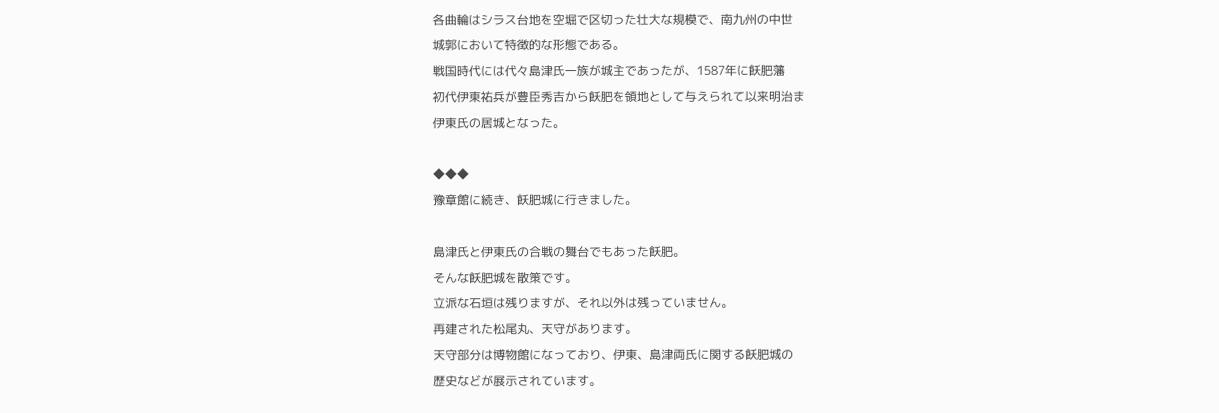各曲輪はシラス台地を空堀で区切った壮大な規模で、南九州の中世
城郭において特徴的な形態である。
戦国時代には代々島津氏一族が城主であったが、1587年に飫肥藩
初代伊東祐兵が豊臣秀吉から飫肥を領地として与えられて以来明治ま
伊東氏の居城となった。

◆◆◆
豫章館に続き、飫肥城に行きました。

島津氏と伊東氏の合戦の舞台でもあった飫肥。
そんな飫肥城を散策です。
立派な石垣は残りますが、それ以外は残っていません。
再建された松尾丸、天守があります。
天守部分は博物館になっており、伊東、島津両氏に関する飫肥城の
歴史などが展示されています。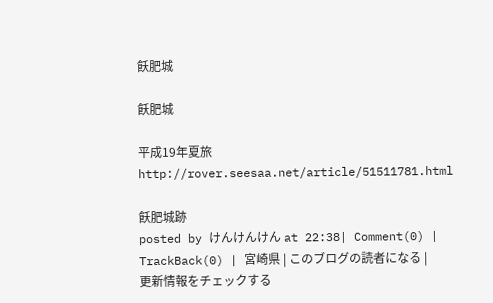飫肥城

飫肥城

平成19年夏旅
http://rover.seesaa.net/article/51511781.html

飫肥城跡
posted by けんけんけん at 22:38| Comment(0) | TrackBack(0) | 宮崎県 | このブログの読者になる | 更新情報をチェックする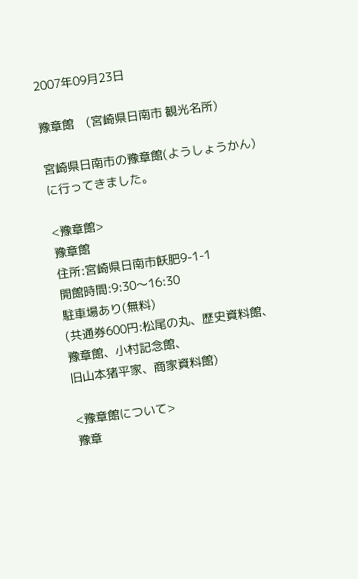2007年09月23日

豫章館    (宮崎県日南市 観光名所)

宮崎県日南市の豫章館(ようしょうかん)に行ってきました。

<豫章館>
豫章館
住所:宮崎県日南市飫肥9-1-1
開館時間:9:30〜16:30
駐車場あり(無料)
(共通券600円:松尾の丸、歴史資料館、豫章館、小村記念館、
旧山本猪平家、商家資料館)

<豫章館について>
豫章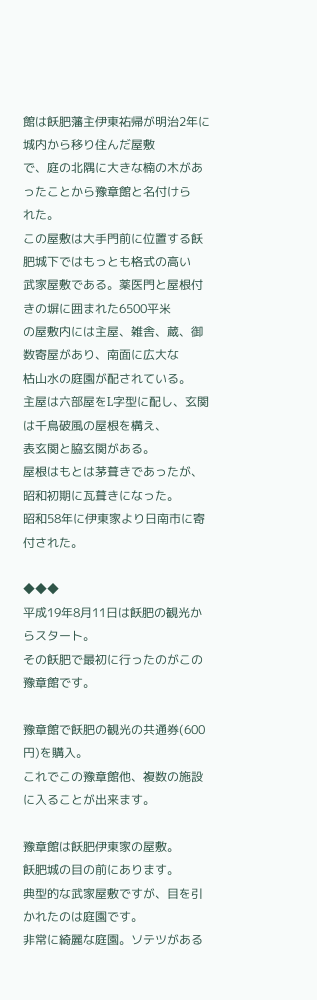館は飫肥藩主伊東祐帰が明治2年に城内から移り住んだ屋敷
で、庭の北隅に大きな楠の木があったことから豫章館と名付けら
れた。
この屋敷は大手門前に位置する飫肥城下ではもっとも格式の高い
武家屋敷である。薬医門と屋根付きの塀に囲まれた6500平米
の屋敷内には主屋、雑舎、蔵、御数寄屋があり、南面に広大な
枯山水の庭園が配されている。
主屋は六部屋をL字型に配し、玄関は千鳥破風の屋根を構え、
表玄関と脇玄関がある。
屋根はもとは茅葺きであったが、昭和初期に瓦葺きになった。
昭和58年に伊東家より日南市に寄付された。

◆◆◆
平成19年8月11日は飫肥の観光からスタート。
その飫肥で最初に行ったのがこの豫章館です。

豫章館で飫肥の観光の共通券(600円)を購入。
これでこの豫章館他、複数の施設に入ることが出来ます。

豫章館は飫肥伊東家の屋敷。
飫肥城の目の前にあります。
典型的な武家屋敷ですが、目を引かれたのは庭園です。
非常に綺麗な庭園。ソテツがある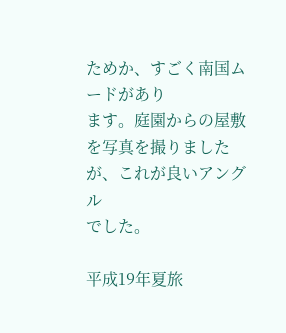ためか、すごく南国ムードがあり
ます。庭園からの屋敷を写真を撮りましたが、これが良いアングル
でした。

平成19年夏旅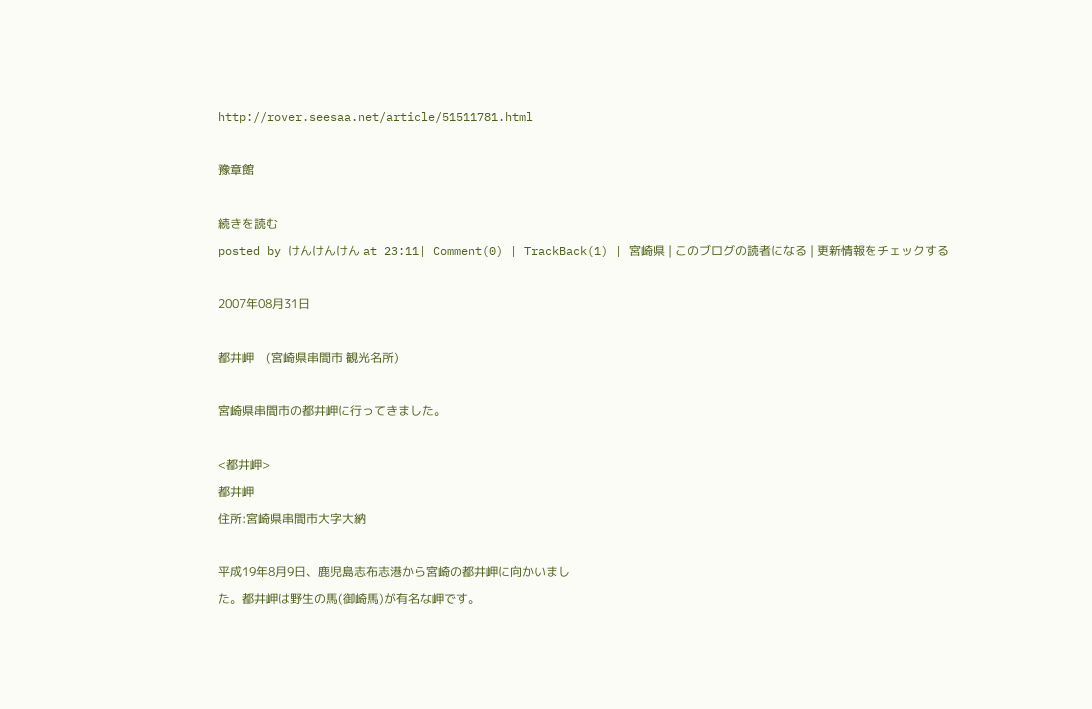http://rover.seesaa.net/article/51511781.html

豫章館

続きを読む
posted by けんけんけん at 23:11| Comment(0) | TrackBack(1) | 宮崎県 | このブログの読者になる | 更新情報をチェックする

2007年08月31日

都井岬    (宮崎県串間市 観光名所)

宮崎県串間市の都井岬に行ってきました。

<都井岬>
都井岬
住所:宮崎県串間市大字大納

平成19年8月9日、鹿児島志布志港から宮崎の都井岬に向かいまし
た。都井岬は野生の馬(御崎馬)が有名な岬です。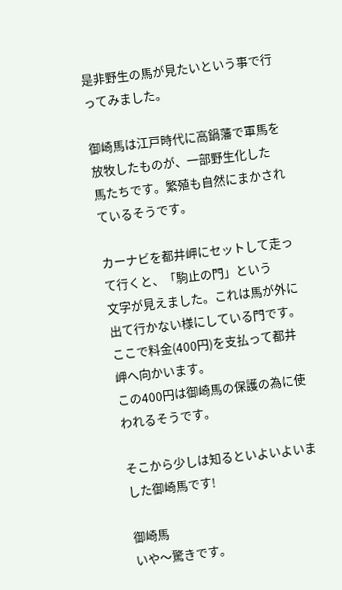是非野生の馬が見たいという事で行ってみました。

御崎馬は江戸時代に高鍋藩で軍馬を放牧したものが、一部野生化した
馬たちです。繁殖も自然にまかされているそうです。

カーナビを都井岬にセットして走って行くと、「駒止の門」という
文字が見えました。これは馬が外に出て行かない様にしている門です。
ここで料金(400円)を支払って都井岬へ向かいます。
この400円は御崎馬の保護の為に使われるそうです。

そこから少しは知るといよいよいました御崎馬です!

御崎馬
いや〜驚きです。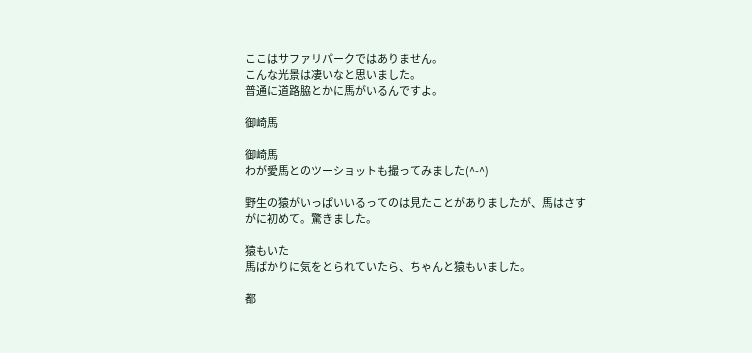ここはサファリパークではありません。
こんな光景は凄いなと思いました。
普通に道路脇とかに馬がいるんですよ。

御崎馬

御崎馬
わが愛馬とのツーショットも撮ってみました(^-^)

野生の猿がいっぱいいるってのは見たことがありましたが、馬はさす
がに初めて。驚きました。

猿もいた
馬ばかりに気をとられていたら、ちゃんと猿もいました。

都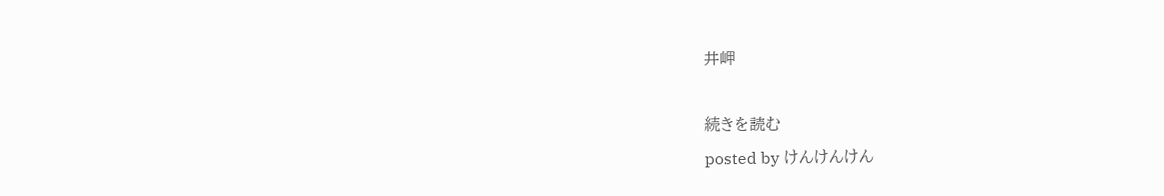井岬

続きを読む
posted by けんけんけん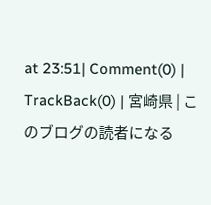at 23:51| Comment(0) | TrackBack(0) | 宮崎県 | このブログの読者になる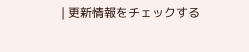| 更新情報をチェックする